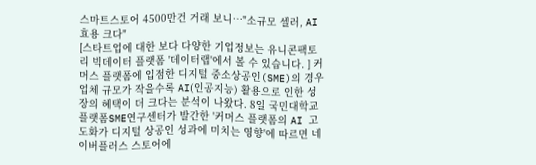스마트스토어 4500만건 거래 보니…"소규모 셀러, AI 효용 크다"
[스타트업에 대한 보다 다양한 기업정보는 유니콘팩토리 빅데이터 플랫폼 '데이터랩'에서 볼 수 있습니다. ] 커머스 플랫폼에 입점한 디지털 중소상공인(SME)의 경우 업체 규모가 작을수록 AI(인공지능) 활용으로 인한 성장의 혜택이 더 크다는 분석이 나왔다. 8일 국민대학교 플랫폼SME연구센터가 발간한 '커머스 플랫폼의 AI 고도화가 디지털 상공인 성과에 미치는 영향'에 따르면 네이버플러스 스토어에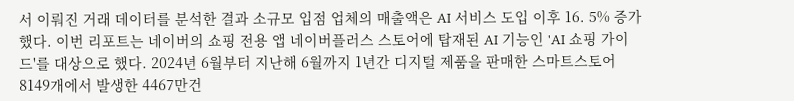서 이뤄진 거래 데이터를 분석한 결과 소규모 입점 업체의 매출액은 AI 서비스 도입 이후 16. 5% 증가했다. 이번 리포트는 네이버의 쇼핑 전용 앱 네이버플러스 스토어에 탑재된 AI 기능인 'AI 쇼핑 가이드'를 대상으로 했다. 2024년 6월부터 지난해 6월까지 1년간 디지털 제품을 판매한 스마트스토어 8149개에서 발생한 4467만건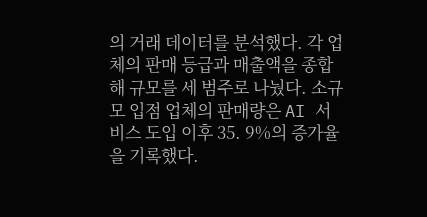의 거래 데이터를 분석했다. 각 업체의 판매 등급과 매출액을 종합해 규모를 세 범주로 나눴다. 소규모 입점 업체의 판매량은 AI 서비스 도입 이후 35. 9%의 증가율을 기록했다.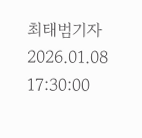최태범기자
2026.01.08 17:30:00